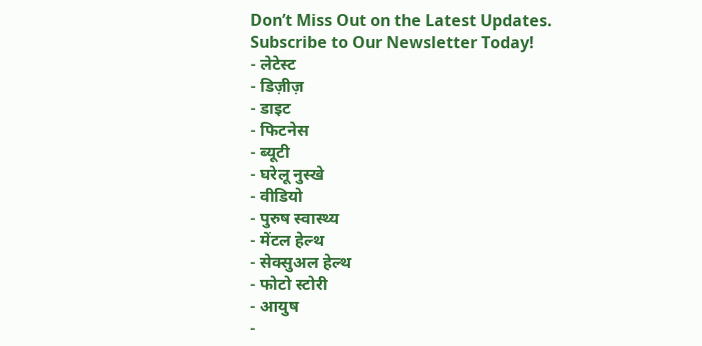Don’t Miss Out on the Latest Updates.
Subscribe to Our Newsletter Today!
- लेटेस्ट
- डिज़ीज़
- डाइट
- फिटनेस
- ब्यूटी
- घरेलू नुस्खे
- वीडियो
- पुरुष स्वास्थ्य
- मेंटल हेल्थ
- सेक्सुअल हेल्थ
- फोटो स्टोरी
- आयुष
-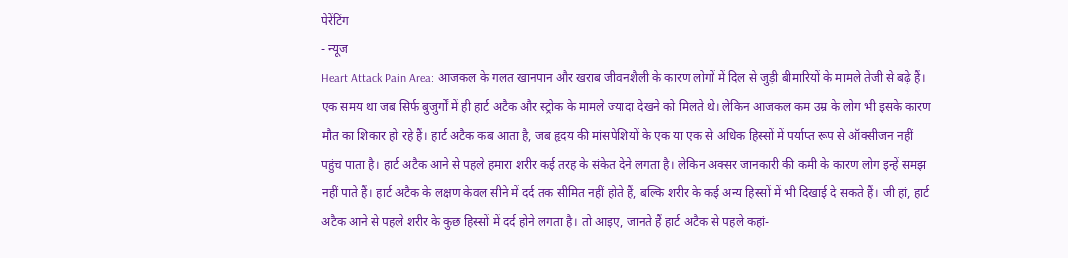पेरेंटिंग
- न्यूज
Heart Attack Pain Area: आजकल के गलत खानपान और खराब जीवनशैली के कारण लोगों में दिल से जुड़ी बीमारियों के मामले तेजी से बढ़े हैं। एक समय था जब सिर्फ बुजुर्गों में ही हार्ट अटैक और स्ट्रोक के मामले ज्यादा देखने को मिलते थे। लेकिन आजकल कम उम्र के लोग भी इसके कारण मौत का शिकार हो रहे हैं। हार्ट अटैक कब आता है, जब हृदय की मांसपेशियों के एक या एक से अधिक हिस्सों में पर्याप्त रूप से ऑक्सीजन नहीं पहुंच पाता है। हार्ट अटैक आने से पहले हमारा शरीर कई तरह के संकेत देने लगता है। लेकिन अक्सर जानकारी की कमी के कारण लोग इन्हें समझ नहीं पाते हैं। हार्ट अटैक के लक्षण केवल सीने में दर्द तक सीमित नहीं होते हैं, बल्कि शरीर के कई अन्य हिस्सों में भी दिखाई दे सकते हैं। जी हां, हार्ट अटैक आने से पहले शरीर के कुछ हिस्सों में दर्द होने लगता है। तो आइए, जानते हैं हार्ट अटैक से पहले कहां-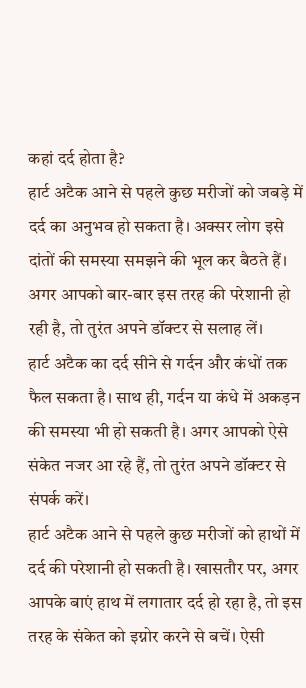कहां दर्द होता है?
हार्ट अटैक आने से पहले कुछ मरीजों को जबड़े में दर्द का अनुभव हो सकता है। अक्सर लोग इसे दांतों की समस्या समझने की भूल कर बैठते हैं। अगर आपको बार-बार इस तरह की परेशानी हो रही है, तो तुरंत अपने डॉक्टर से सलाह लें।
हार्ट अटैक का दर्द सीने से गर्दन और कंधों तक फैल सकता है। साथ ही, गर्दन या कंधे में अकड़न की समस्या भी हो सकती है। अगर आपको ऐसे संकेत नजर आ रहे हैं, तो तुरंत अपने डॉक्टर से संपर्क करें।
हार्ट अटैक आने से पहले कुछ मरीजों को हाथों में दर्द की परेशानी हो सकती है। खासतौर पर, अगर आपके बाएं हाथ में लगातार दर्द हो रहा है, तो इस तरह के संकेत को इग्नोर करने से बचें। ऐसी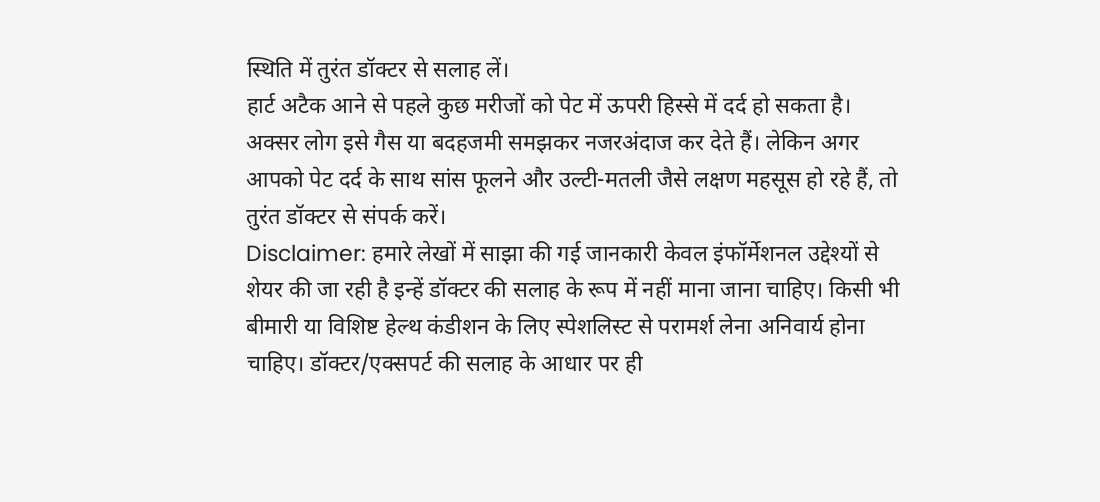स्थिति में तुरंत डॉक्टर से सलाह लें।
हार्ट अटैक आने से पहले कुछ मरीजों को पेट में ऊपरी हिस्से में दर्द हो सकता है। अक्सर लोग इसे गैस या बदहजमी समझकर नजरअंदाज कर देते हैं। लेकिन अगर आपको पेट दर्द के साथ सांस फूलने और उल्टी-मतली जैसे लक्षण महसूस हो रहे हैं, तो तुरंत डॉक्टर से संपर्क करें।
Disclaimer: हमारे लेखों में साझा की गई जानकारी केवल इंफॉर्मेशनल उद्देश्यों से शेयर की जा रही है इन्हें डॉक्टर की सलाह के रूप में नहीं माना जाना चाहिए। किसी भी बीमारी या विशिष्ट हेल्थ कंडीशन के लिए स्पेशलिस्ट से परामर्श लेना अनिवार्य होना चाहिए। डॉक्टर/एक्सपर्ट की सलाह के आधार पर ही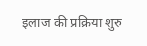इलाज की प्रक्रिया शुरु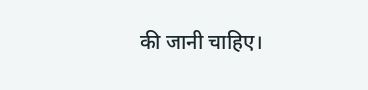की जानी चाहिए।